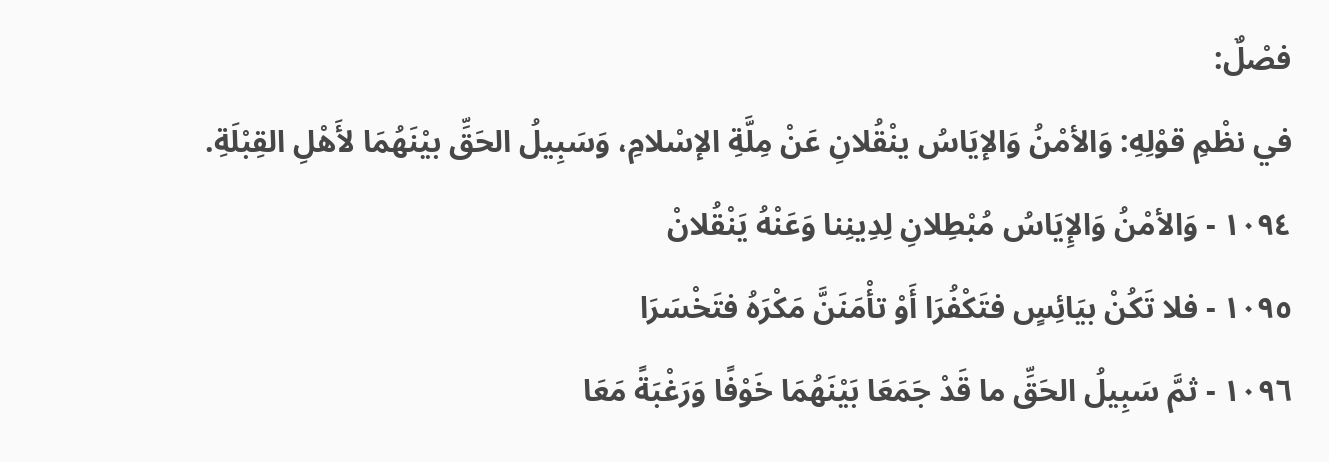فصْلٌ:
في نظْمِ قوْلِهِ: وَالأمْنُ وَالإيَاسُ ينْقُلانِ عَنْ مِلَّةِ الإسْلامِ، وَسَبِيلُ الحَقِّ بيْنَهُمَا لأَهْلِ القِبْلَةِ.
١٠٩٤ - وَالأمْنُ وَالإِيَاسُ مُبْطِلانِ لِدِينِنا وَعَنْهُ يَنْقُلانْ
١٠٩٥ - فلا تَكُنْ بيَائِسٍ فتَكْفُرَا أَوْ تأْمَنَنَّ مَكْرَهُ فتَخْسَرَا
١٠٩٦ - ثمَّ سَبِيلُ الحَقِّ ما قَدْ جَمَعَا بَيْنَهُمَا خَوْفًا وَرَغْبَةً مَعَا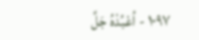١٠٩٧ - اُعْبُدْهُ جَلَّ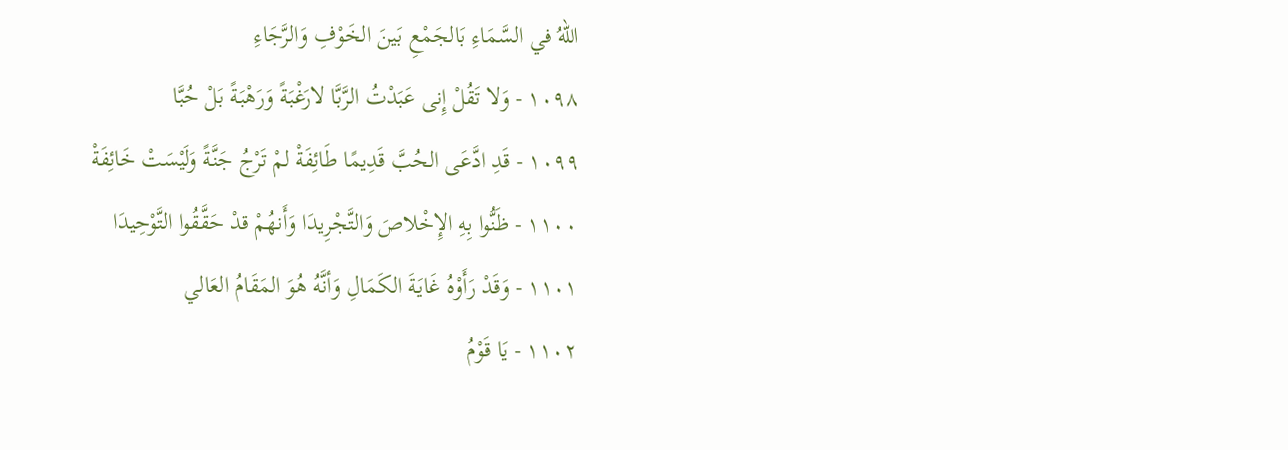اللهُ في السَّمَاءِ بَالجَمْعِ بَينَ الخَوْفِ وَالرَّجَاءِ
١٠٩٨ - وَلا تَقُلْ إِنى عَبَدْتُ الرَّبَّا لارَغْبَةً وَرَهْبَةً بَلْ حُبَّا
١٠٩٩ - قَدِ ادَّعَى الحُبَّ قَدِيمًا طَائِفَةْ لمْ تَرْجُ جَنَّةً وَلَيْسَتْ خَائِفَةْ
١١٠٠ - ظَنُّوا بِهِ الإِخْلاصَ وَالتَّجْرِيدَا وَأَنهُمْ قدْ حَقَّقُوا التَّوْحِيدَا
١١٠١ - وَقَدْ رَأَوْهُ غَايَةَ الكَمَالِ وَأنَّهُ هُوَ المَقَامُ العَالي
١١٠٢ - يَا قَوْمُ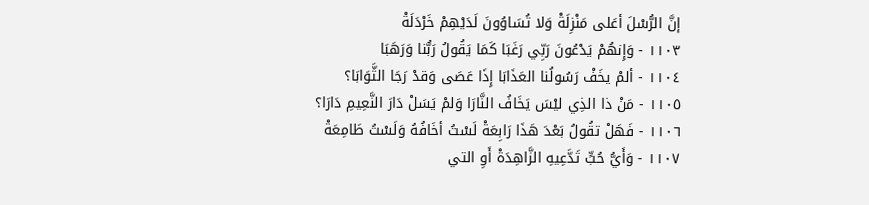إنَّ الرُّسْلَ أعَلى مَنْزِلَةْ وَلا تُسَاوُونَ لَدَيْهِمْ خَرْدَلَةْ
١١٠٣ - وَإِنهُمْ يَدْعُونَ رَبِّي رَغَبَا كَمَا يَقُولُ رَبُّنا وَرَهَبَا
١١٠٤ - ألمْ يخَفْ رَسُولُنا العَذَابَا إِذَا عَصَى وَقدْ رَجَا الثَّوَابَا؟
١١٠٥ - مَنْ ذا الذِي ليْسَ يَخَافُ النَّارَا وَلمْ يَسَلْ دَارَ النَّعِيمِ دَارَا؟
١١٠٦ - فَهَلْ تقُولُ بَعْدَ هَذَا رَابِعَةْ لَسْتُ أخَافُهُ وَلَسْتُ طَامِعَةْ
١١٠٧ - وَأَيُّ حُبٍّ تَدَّعِيهِ الزَّاهِدَةْ أَوِ التي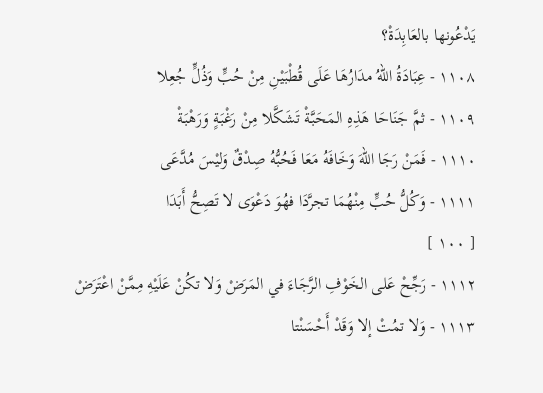يَدْعُونها بالعَابِدَةْ؟
١١٠٨ - عِبَادَةُ اللهُ مدَارُهَا عَلَى قُطْبَيْنِ مِنْ حُبٍّ وَذُلٍّ جُعِلا
١١٠٩ - ثمَّ جَنَاحَا هَذِهِ المَحَبَّةْ تَشَكَّلا مِنْ رَغْبَةٍ وَرَهْبَةْ
١١١٠ - فَمَنْ رَجَا اللهَ وَخَافَهُ مَعَا فَحُبُّهُ صِدْقٌ وَليْسَ مُدَّعَى
١١١١ - وَكُلُّ حُبٍّ مِنْهُمَا تجرَّدَا فهُوَ دَعْوَى لا تَصِحُّ أَبَدَا
[ ١٠٠ ]
١١١٢ - رَجِّحْ عَلى الخَوْفِ الرَّجَاءَ في المَرَضْ وَلا تكُنْ عَلَيْهِ مِمَّنْ اعْتَرَضْ
١١١٣ - وَلا تمُتْ إلا وَقَدْ أَحْسَنْتا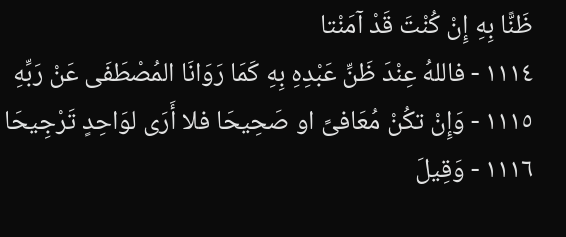ظَنًّا بِهِ إِنْ كُنْتَ قَدْ آمَنْتا
١١١٤ - فاللهُ عِنْدَ ظَنِّ عَبْدِهِ بِهِ كَمَا رَوَانَا المُصْطَفَى عَنْ رَبِّهِ
١١١٥ - وَإِنْ تكُنْ مُعَافىً او صَحِيحَا فلا أَرَى لوَاحِدٍ تَرْجِيحَا
١١١٦ - وَقِيلَ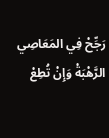رَجِّحْ فِي المَعَاصِي الرَّهْبَةْ وَإِنْ تُطِعْ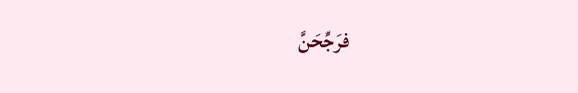فرَجِّحَنَّ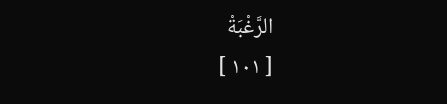الرَّغْبَةْ
[ ١٠١ ]